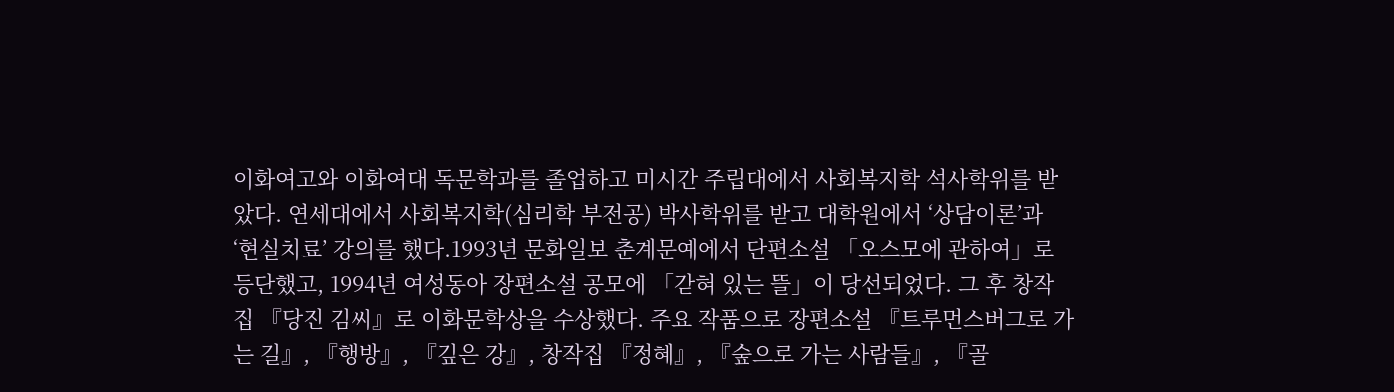이화여고와 이화여대 독문학과를 졸업하고 미시간 주립대에서 사회복지학 석사학위를 받았다. 연세대에서 사회복지학(심리학 부전공) 박사학위를 받고 대학원에서 ‘상담이론’과 ‘현실치료’ 강의를 했다.1993년 문화일보 춘계문예에서 단편소설 「오스모에 관하여」로 등단했고, 1994년 여성동아 장편소설 공모에 「갇혀 있는 뜰」이 당선되었다. 그 후 창작집 『당진 김씨』로 이화문학상을 수상했다. 주요 작품으로 장편소설 『트루먼스버그로 가는 길』, 『행방』, 『깊은 강』, 창작집 『정혜』, 『숲으로 가는 사람들』, 『골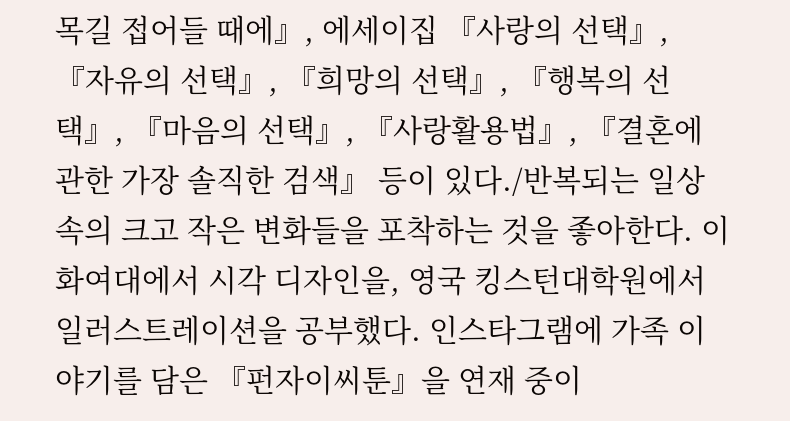목길 접어들 때에』, 에세이집 『사랑의 선택』, 『자유의 선택』, 『희망의 선택』, 『행복의 선택』, 『마음의 선택』, 『사랑활용법』, 『결혼에 관한 가장 솔직한 검색』 등이 있다./반복되는 일상 속의 크고 작은 변화들을 포착하는 것을 좋아한다. 이화여대에서 시각 디자인을, 영국 킹스턴대학원에서 일러스트레이션을 공부했다. 인스타그램에 가족 이야기를 담은 『펀자이씨툰』을 연재 중이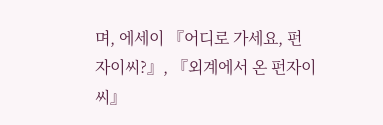며, 에세이 『어디로 가세요, 펀자이씨?』, 『외계에서 온 펀자이씨』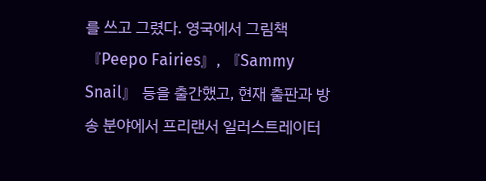를 쓰고 그렸다. 영국에서 그림책 『Peepo Fairies』, 『Sammy Snail』 등을 출간했고, 현재 출판과 방송 분야에서 프리랜서 일러스트레이터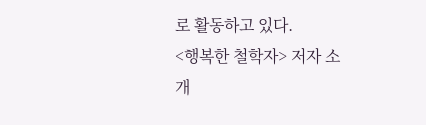로 활동하고 있다.
<행복한 철학자> 저자 소개